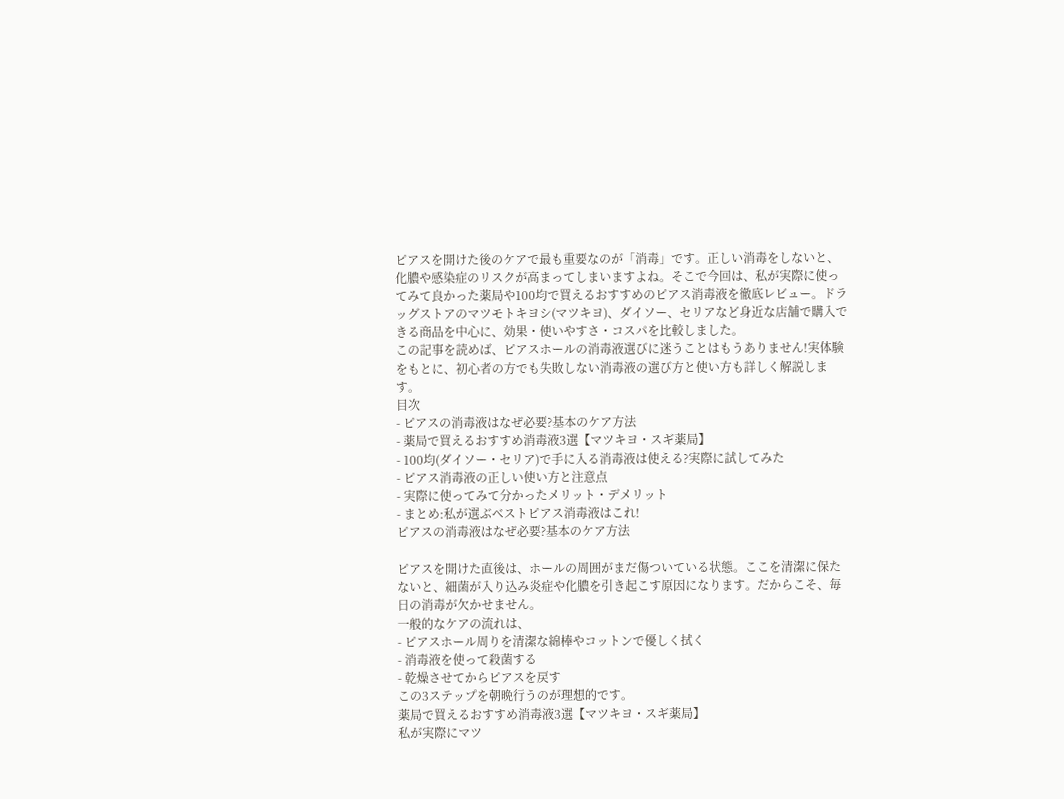ピアスを開けた後のケアで最も重要なのが「消毒」です。正しい消毒をしないと、化膿や感染症のリスクが高まってしまいますよね。そこで今回は、私が実際に使ってみて良かった薬局や100均で買えるおすすめのピアス消毒液を徹底レビュー。ドラッグストアのマツモトキヨシ(マツキヨ)、ダイソー、セリアなど身近な店舗で購入できる商品を中心に、効果・使いやすさ・コスパを比較しました。
この記事を読めば、ピアスホールの消毒液選びに迷うことはもうありません!実体験をもとに、初心者の方でも失敗しない消毒液の選び方と使い方も詳しく解説します。
目次
- ピアスの消毒液はなぜ必要?基本のケア方法
- 薬局で買えるおすすめ消毒液3選【マツキヨ・スギ薬局】
- 100均(ダイソー・セリア)で手に入る消毒液は使える?実際に試してみた
- ピアス消毒液の正しい使い方と注意点
- 実際に使ってみて分かったメリット・デメリット
- まとめ:私が選ぶベストピアス消毒液はこれ!
ピアスの消毒液はなぜ必要?基本のケア方法

ピアスを開けた直後は、ホールの周囲がまだ傷ついている状態。ここを清潔に保たないと、細菌が入り込み炎症や化膿を引き起こす原因になります。だからこそ、毎日の消毒が欠かせません。
一般的なケアの流れは、
- ピアスホール周りを清潔な綿棒やコットンで優しく拭く
- 消毒液を使って殺菌する
- 乾燥させてからピアスを戻す
この3ステップを朝晩行うのが理想的です。
薬局で買えるおすすめ消毒液3選【マツキヨ・スギ薬局】
私が実際にマツ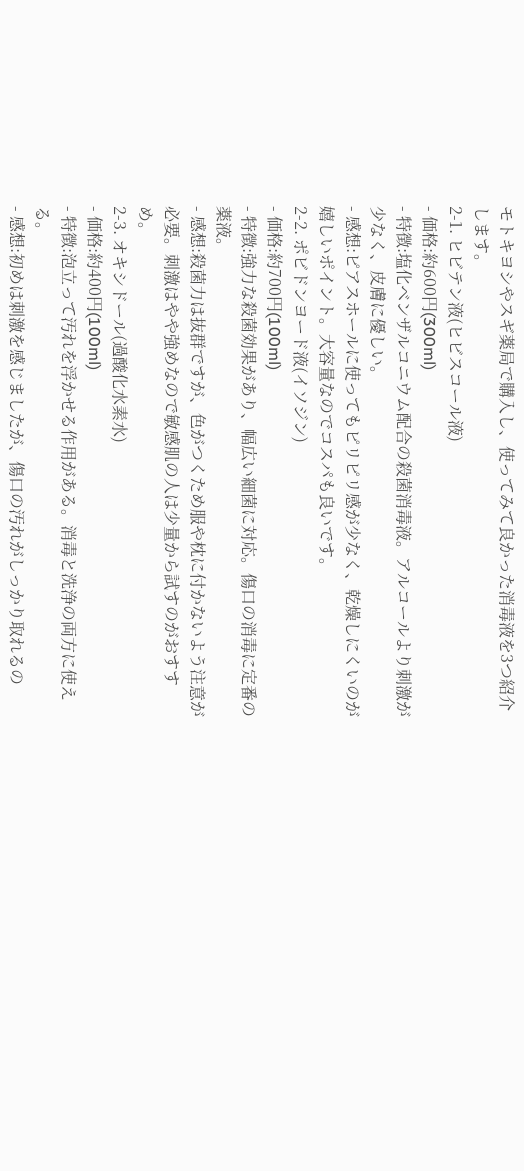モトキヨシやスギ薬局で購入し、使ってみて良かった消毒液を3つ紹介します。
2-1. ヒビテン液(ヒビスコール液)
- 価格:約600円(300ml)
- 特徴:塩化ベンザルコニウム配合の殺菌消毒液。アルコールより刺激が少なく、皮膚に優しい。
- 感想:ピアスホールに使ってもピリピリ感が少なく、乾燥しにくいのが嬉しいポイント。大容量なのでコスパも良いです。
2-2. ポビドンヨード液(イソジン)
- 価格:約700円(100ml)
- 特徴:強力な殺菌効果があり、幅広い細菌に対応。傷口の消毒に定番の薬液。
- 感想:殺菌力は抜群ですが、色がつくため服や枕に付かないよう注意が必要。刺激はやや強めなので敏感肌の人は少量から試すのがおすすめ。
2-3. オキシドール(過酸化水素水)
- 価格:約400円(100ml)
- 特徴:泡立って汚れを浮かせる作用がある。消毒と洗浄の両方に使える。
- 感想:初めは刺激を感じましたが、傷口の汚れがしっかり取れるの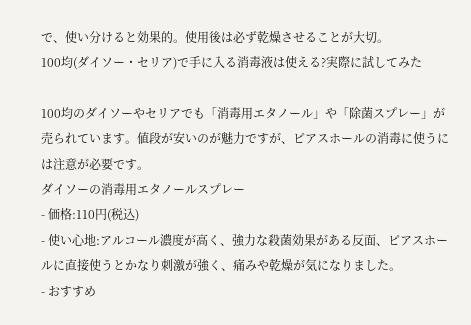で、使い分けると効果的。使用後は必ず乾燥させることが大切。
100均(ダイソー・セリア)で手に入る消毒液は使える?実際に試してみた

100均のダイソーやセリアでも「消毒用エタノール」や「除菌スプレー」が売られています。値段が安いのが魅力ですが、ピアスホールの消毒に使うには注意が必要です。
ダイソーの消毒用エタノールスプレー
- 価格:110円(税込)
- 使い心地:アルコール濃度が高く、強力な殺菌効果がある反面、ピアスホールに直接使うとかなり刺激が強く、痛みや乾燥が気になりました。
- おすすめ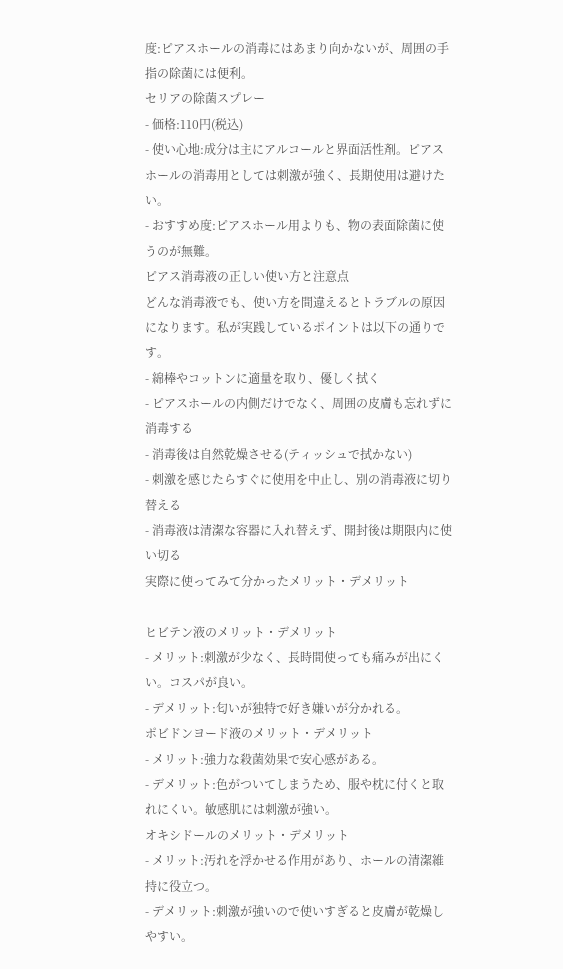度:ピアスホールの消毒にはあまり向かないが、周囲の手指の除菌には便利。
セリアの除菌スプレー
- 価格:110円(税込)
- 使い心地:成分は主にアルコールと界面活性剤。ピアスホールの消毒用としては刺激が強く、長期使用は避けたい。
- おすすめ度:ピアスホール用よりも、物の表面除菌に使うのが無難。
ピアス消毒液の正しい使い方と注意点
どんな消毒液でも、使い方を間違えるとトラブルの原因になります。私が実践しているポイントは以下の通りです。
- 綿棒やコットンに適量を取り、優しく拭く
- ピアスホールの内側だけでなく、周囲の皮膚も忘れずに消毒する
- 消毒後は自然乾燥させる(ティッシュで拭かない)
- 刺激を感じたらすぐに使用を中止し、別の消毒液に切り替える
- 消毒液は清潔な容器に入れ替えず、開封後は期限内に使い切る
実際に使ってみて分かったメリット・デメリット

ヒビテン液のメリット・デメリット
- メリット:刺激が少なく、長時間使っても痛みが出にくい。コスパが良い。
- デメリット:匂いが独特で好き嫌いが分かれる。
ポビドンヨード液のメリット・デメリット
- メリット:強力な殺菌効果で安心感がある。
- デメリット:色がついてしまうため、服や枕に付くと取れにくい。敏感肌には刺激が強い。
オキシドールのメリット・デメリット
- メリット:汚れを浮かせる作用があり、ホールの清潔維持に役立つ。
- デメリット:刺激が強いので使いすぎると皮膚が乾燥しやすい。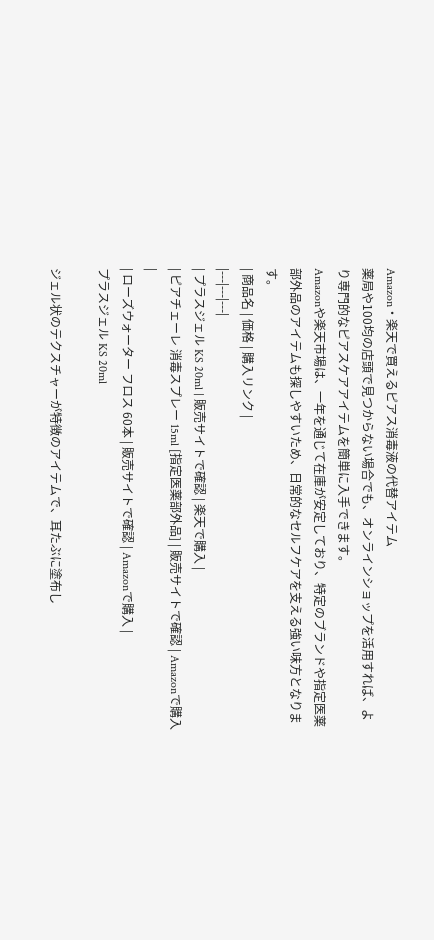Amazon・楽天で買えるピアス消毒液の代替アイテム
薬局や100均の店頭で見つからない場合でも、オンラインショップを活用すれば、より専門的なピアスケアアイテムを簡単に入手できます。
Amazonや楽天市場は、一年を通じて在庫が安定しており、特定のブランドや指定医薬部外品のアイテムも探しやすいため、日常的なセルフケアを支える強い味方となります。
| 商品名 | 価格 | 購入リンク |
|---|---|---|
| プラスジェル KS 20ml | 販売サイトで確認 | 楽天で購入 |
| ピアチェーレ 消毒スプレー 15ml [指定医薬部外品] | 販売サイトで確認 | Amazonで購入 |
| ローズウォーター フロス 60本 | 販売サイトで確認 | Amazonで購入 |
プラスジェル KS 20ml

ジェル状のテクスチャーが特徴のアイテムで、耳たぶに塗布し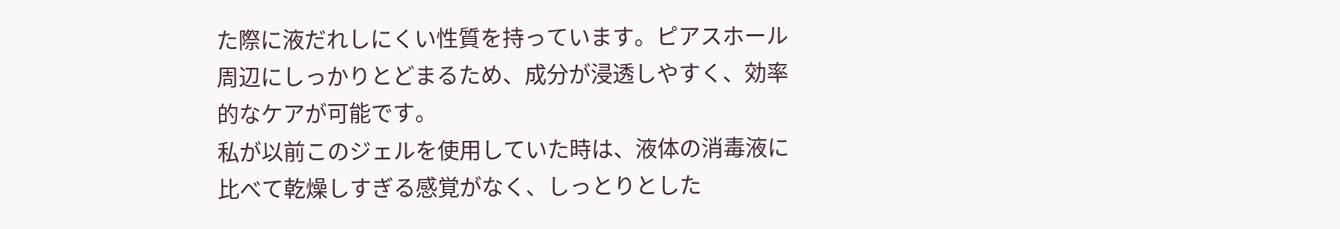た際に液だれしにくい性質を持っています。ピアスホール周辺にしっかりとどまるため、成分が浸透しやすく、効率的なケアが可能です。
私が以前このジェルを使用していた時は、液体の消毒液に比べて乾燥しすぎる感覚がなく、しっとりとした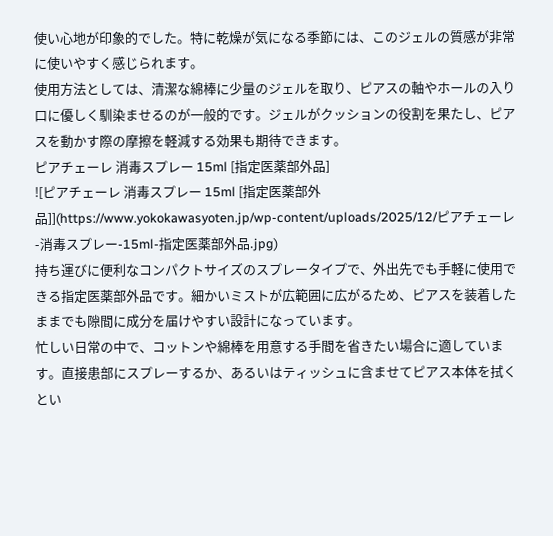使い心地が印象的でした。特に乾燥が気になる季節には、このジェルの質感が非常に使いやすく感じられます。
使用方法としては、清潔な綿棒に少量のジェルを取り、ピアスの軸やホールの入り口に優しく馴染ませるのが一般的です。ジェルがクッションの役割を果たし、ピアスを動かす際の摩擦を軽減する効果も期待できます。
ピアチェーレ 消毒スプレー 15ml [指定医薬部外品]
![ピアチェーレ 消毒スプレー 15ml [指定医薬部外品]](https://www.yokokawasyoten.jp/wp-content/uploads/2025/12/ピアチェーレ-消毒スプレー-15ml-指定医薬部外品.jpg)
持ち運びに便利なコンパクトサイズのスプレータイプで、外出先でも手軽に使用できる指定医薬部外品です。細かいミストが広範囲に広がるため、ピアスを装着したままでも隙間に成分を届けやすい設計になっています。
忙しい日常の中で、コットンや綿棒を用意する手間を省きたい場合に適しています。直接患部にスプレーするか、あるいはティッシュに含ませてピアス本体を拭くとい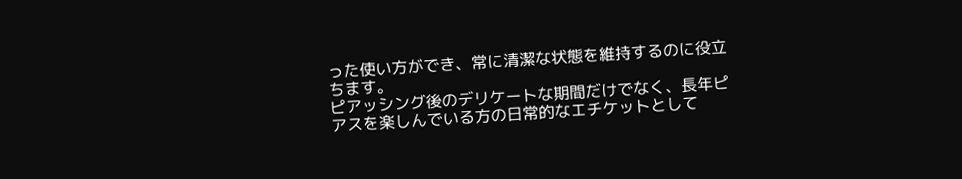った使い方ができ、常に清潔な状態を維持するのに役立ちます。
ピアッシング後のデリケートな期間だけでなく、長年ピアスを楽しんでいる方の日常的なエチケットとして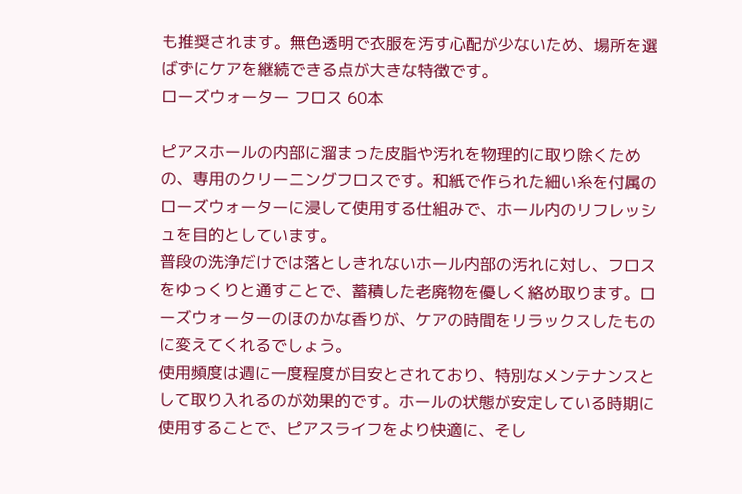も推奨されます。無色透明で衣服を汚す心配が少ないため、場所を選ばずにケアを継続できる点が大きな特徴です。
ローズウォーター フロス 60本

ピアスホールの内部に溜まった皮脂や汚れを物理的に取り除くための、専用のクリーニングフロスです。和紙で作られた細い糸を付属のローズウォーターに浸して使用する仕組みで、ホール内のリフレッシュを目的としています。
普段の洗浄だけでは落としきれないホール内部の汚れに対し、フロスをゆっくりと通すことで、蓄積した老廃物を優しく絡め取ります。ローズウォーターのほのかな香りが、ケアの時間をリラックスしたものに変えてくれるでしょう。
使用頻度は週に一度程度が目安とされており、特別なメンテナンスとして取り入れるのが効果的です。ホールの状態が安定している時期に使用することで、ピアスライフをより快適に、そし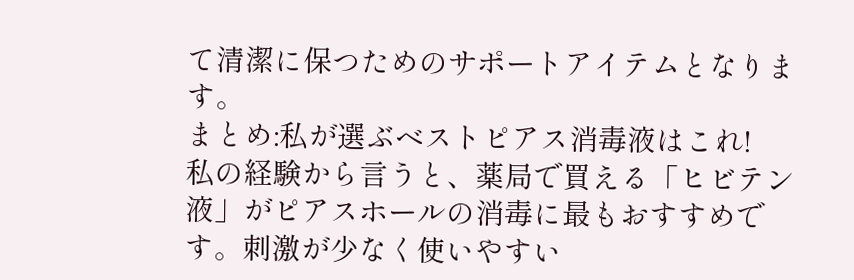て清潔に保つためのサポートアイテムとなります。
まとめ:私が選ぶベストピアス消毒液はこれ!
私の経験から言うと、薬局で買える「ヒビテン液」がピアスホールの消毒に最もおすすめです。刺激が少なく使いやすい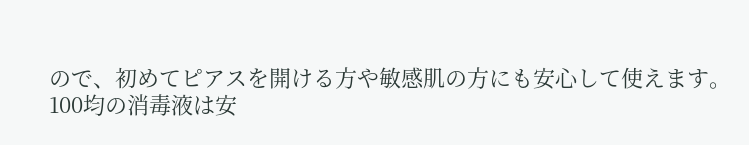ので、初めてピアスを開ける方や敏感肌の方にも安心して使えます。
100均の消毒液は安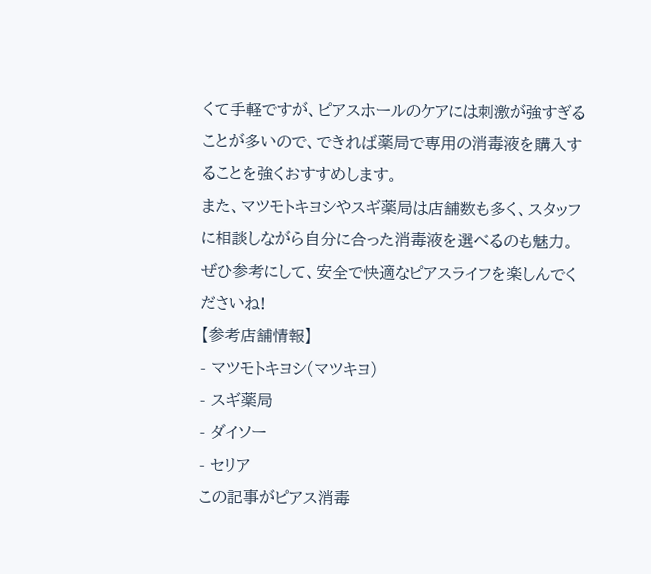くて手軽ですが、ピアスホールのケアには刺激が強すぎることが多いので、できれば薬局で専用の消毒液を購入することを強くおすすめします。
また、マツモトキヨシやスギ薬局は店舗数も多く、スタッフに相談しながら自分に合った消毒液を選べるのも魅力。ぜひ参考にして、安全で快適なピアスライフを楽しんでくださいね!
【参考店舗情報】
- マツモトキヨシ(マツキヨ)
- スギ薬局
- ダイソー
- セリア
この記事がピアス消毒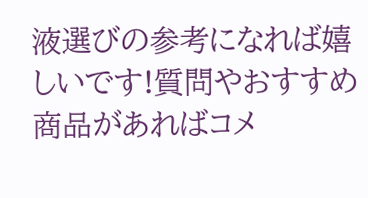液選びの参考になれば嬉しいです!質問やおすすめ商品があればコメ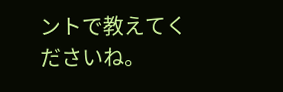ントで教えてくださいね。